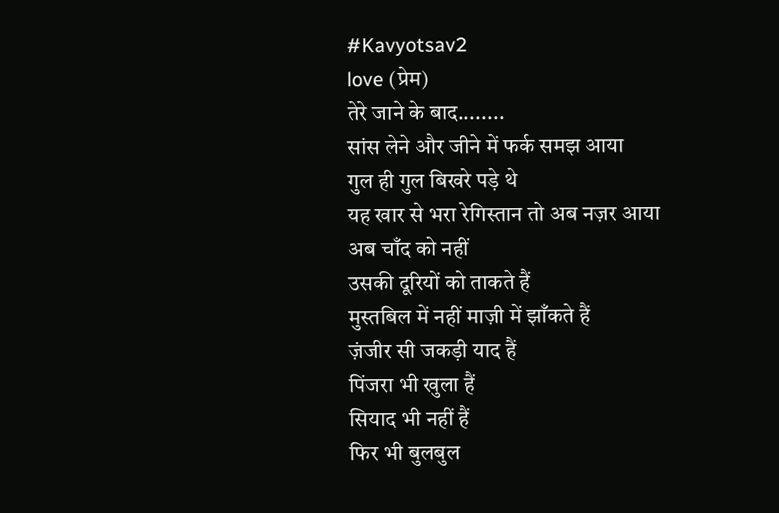#Kavyotsav2
love (प्रेम)
तेरे जाने के बाद........
सांस लेने और जीने में फर्क समझ आया
गुल ही गुल बिखरे पड़े थे
यह खार से भरा रेगिस्तान तो अब नज़र आया
अब चाँद को नहीं
उसकी दूरियों को ताकते हैं
मुस्तबिल में नहीं माज़ी में झाँकते हैं
ज़ंजीर सी जकड़ी याद हैं
पिंजरा भी खुला हैं
सियाद भी नहीं हैं
फिर भी बुलबुल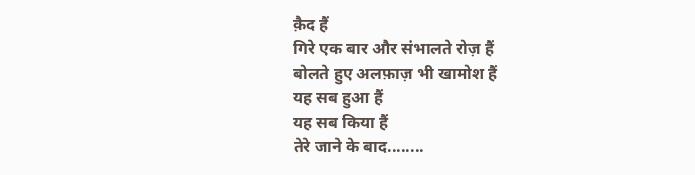क़ैद हैं
गिरे एक बार और संभालते रोज़ हैं
बोलते हुए अलफ़ाज़ भी खामोश हैं
यह सब हुआ हैं
यह सब किया हैं
तेरे जाने के बाद........